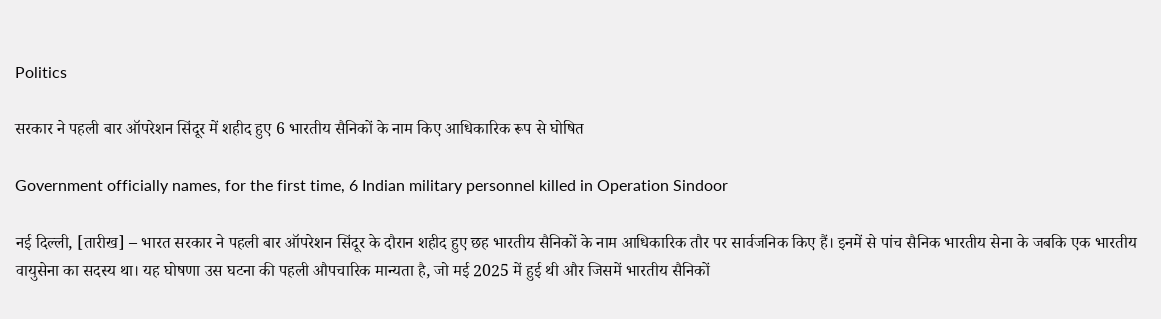Politics

सरकार ने पहली बार ऑपरेशन सिंदूर में शहीद हुए 6 भारतीय सैनिकों के नाम किए आधिकारिक रूप से घोषित

Government officially names, for the first time, 6 Indian military personnel killed in Operation Sindoor

नई दिल्ली, [तारीख] – भारत सरकार ने पहली बार ऑपरेशन सिंदूर के दौरान शहीद हुए छह भारतीय सैनिकों के नाम आधिकारिक तौर पर सार्वजनिक किए हैं। इनमें से पांच सैनिक भारतीय सेना के जबकि एक भारतीय वायुसेना का सदस्य था। यह घोषणा उस घटना की पहली औपचारिक मान्यता है, जो मई 2025 में हुई थी और जिसमें भारतीय सैनिकों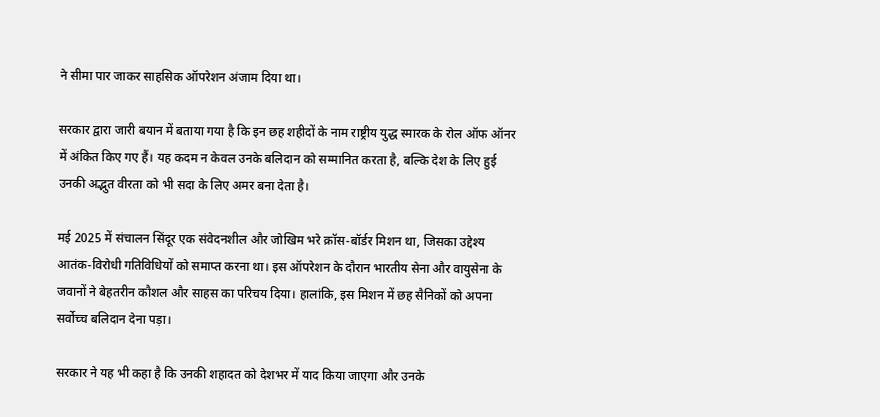ने सीमा पार जाकर साहसिक ऑपरेशन अंजाम दिया था।

सरकार द्वारा जारी बयान में बताया गया है कि इन छह शहीदों के नाम राष्ट्रीय युद्ध स्मारक के रोल ऑफ ऑनर में अंकित किए गए हैं। यह कदम न केवल उनके बलिदान को सम्मानित करता है, बल्कि देश के लिए हुई उनकी अद्भुत वीरता को भी सदा के लिए अमर बना देता है।

मई 2025 में संचालन सिंदूर एक संवेदनशील और जोखिम भरे क्रॉस-बॉर्डर मिशन था, जिसका उद्देश्य आतंक-विरोधी गतिविधियों को समाप्त करना था। इस ऑपरेशन के दौरान भारतीय सेना और वायुसेना के जवानों ने बेहतरीन कौशल और साहस का परिचय दिया। हालांकि, इस मिशन में छह सैनिकों को अपना सर्वोच्च बलिदान देना पड़ा।

सरकार ने यह भी कहा है कि उनकी शहादत को देशभर में याद किया जाएगा और उनके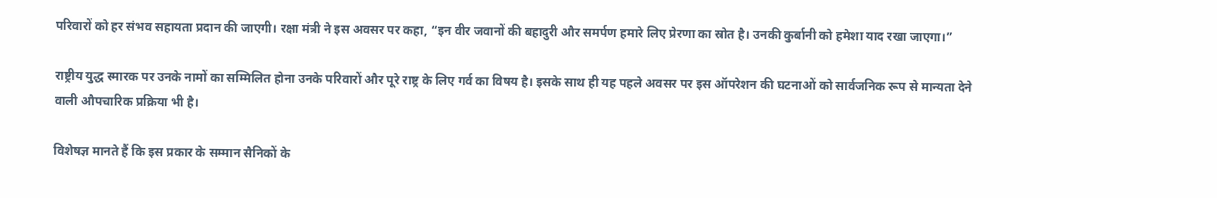परिवारों को हर संभव सहायता प्रदान की जाएगी। रक्षा मंत्री ने इस अवसर पर कहा, “इन वीर जवानों की बहादुरी और समर्पण हमारे लिए प्रेरणा का स्रोत है। उनकी कुर्बानी को हमेशा याद रखा जाएगा।”

राष्ट्रीय युद्ध स्मारक पर उनके नामों का सम्मिलित होना उनके परिवारों और पूरे राष्ट्र के लिए गर्व का विषय है। इसके साथ ही यह पहले अवसर पर इस ऑपरेशन की घटनाओं को सार्वजनिक रूप से मान्यता देने वाली औपचारिक प्रक्रिया भी है।

विशेषज्ञ मानते हैं कि इस प्रकार के सम्मान सैनिकों के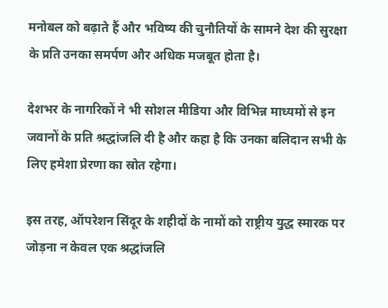मनोबल को बढ़ाते हैं और भविष्य की चुनौतियों के सामने देश की सुरक्षा के प्रति उनका समर्पण और अधिक मजबूत होता है।

देशभर के नागरिकों ने भी सोशल मीडिया और विभिन्न माध्यमों से इन जवानों के प्रति श्रद्धांजलि दी है और कहा है कि उनका बलिदान सभी के लिए हमेशा प्रेरणा का स्रोत रहेगा।

इस तरह, ऑपरेशन सिंदूर के शहीदों के नामों को राष्ट्रीय युद्ध स्मारक पर जोड़ना न केवल एक श्रद्धांजलि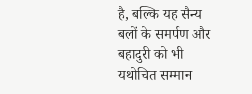है, बल्कि यह सैन्य बलों के समर्पण और बहादुरी को भी यथोचित सम्मान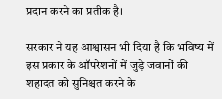प्रदान करने का प्रतीक है।

सरकार ने यह आश्वासन भी दिया है कि भविष्य में इस प्रकार के ऑपरेशनों में जुड़े जवानों की शहादत को सुनिश्चत करने के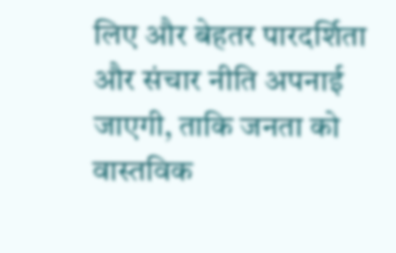लिए और बेहतर पारदर्शिता और संचार नीति अपनाई जाएगी, ताकि जनता को वास्तविक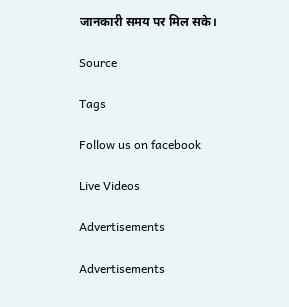जानकारी समय पर मिल सके।

Source

Tags

Follow us on facebook

Live Videos

Advertisements

Advertisements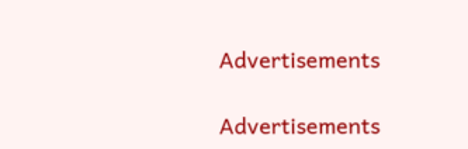Advertisements

Advertisements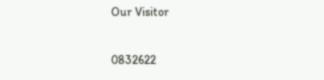Our Visitor

0832622